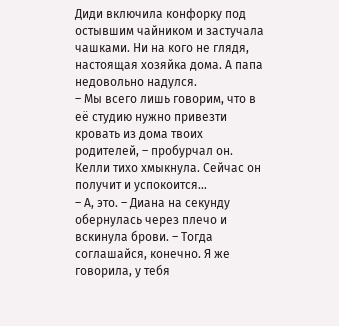Диди включила конфорку под остывшим чайником и застучала чашками. Ни на кого не глядя, настоящая хозяйка дома. А папа недовольно надулся.
– Мы всего лишь говорим, что в её студию нужно привезти кровать из дома твоих родителей, – пробурчал он.
Келли тихо хмыкнула. Сейчас он получит и успокоится…
– А, это. – Диана на секунду обернулась через плечо и вскинула брови. – Тогда соглашайся, конечно. Я же говорила, у тебя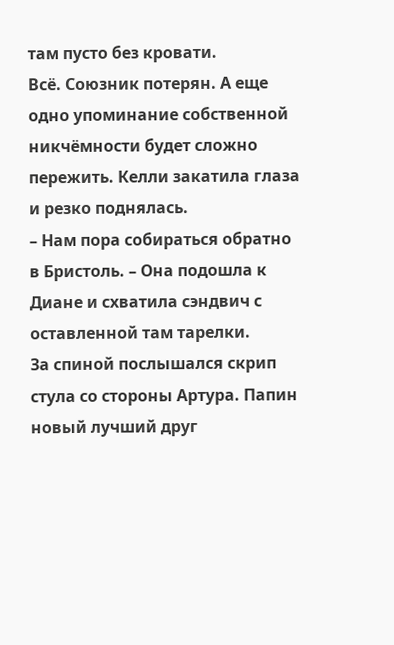там пусто без кровати.
Всё. Союзник потерян. А еще одно упоминание собственной никчёмности будет сложно пережить. Келли закатила глаза и резко поднялась.
– Нам пора собираться обратно в Бристоль. – Она подошла к Диане и схватила сэндвич с оставленной там тарелки.
За спиной послышался скрип стула со стороны Артура. Папин новый лучший друг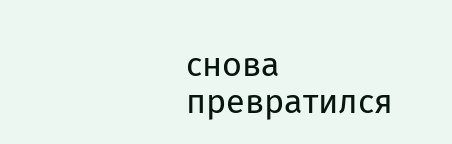снова превратился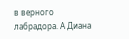в верного лабрадора. А Диана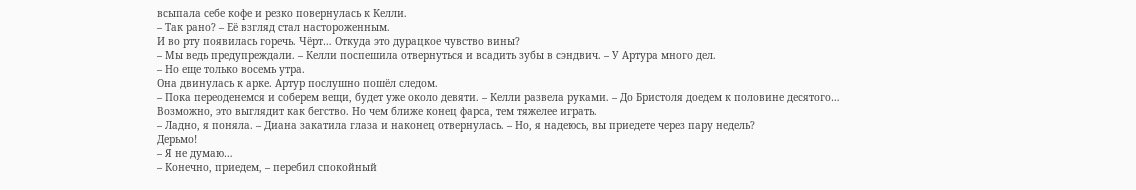всыпала себе кофе и резко повернулась к Келли.
– Так рано? – Её взгляд стал настороженным.
И во рту появилась горечь. Чёрт… Откуда это дурацкое чувство вины?
– Мы ведь предупреждали. – Келли поспешила отвернуться и всадить зубы в сэндвич. – У Артура много дел.
– Но еще только восемь утра.
Она двинулась к арке. Артур послушно пошёл следом.
– Пока переоденемся и соберем вещи, будет уже около девяти. – Келли развела руками. – До Бристоля доедем к половине десятого…
Возможно, это выглядит как бегство. Но чем ближе конец фарса, тем тяжелее играть.
– Ладно, я поняла. – Диана закатила глаза и наконец отвернулась. – Но, я надеюсь, вы приедете через пару недель?
Дерьмо!
– Я не думаю…
– Конечно, приедем, – перебил спокойный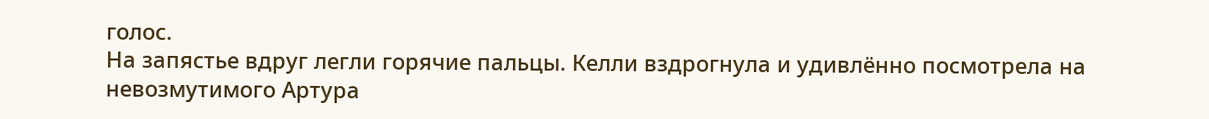голос.
На запястье вдруг легли горячие пальцы. Келли вздрогнула и удивлённо посмотрела на невозмутимого Артура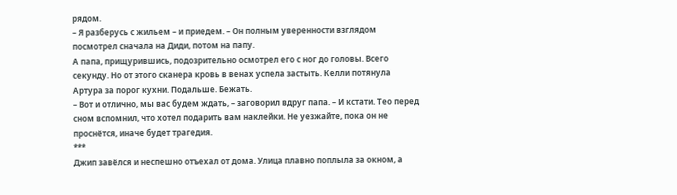рядом.
– Я разберусь с жильем – и приедем. – Он полным уверенности взглядом посмотрел сначала на Диди, потом на папу.
А папа, прищурившись, подозрительно осмотрел его с ног до головы. Всего секунду. Но от этого сканера кровь в венах успела застыть. Келли потянула Артура за порог кухни. Подальше. Бежать.
– Вот и отлично, мы вас будем ждать, – заговорил вдруг папа. – И кстати. Тео перед сном вспомнил, что хотел подарить вам наклейки. Не уезжайте, пока он не проснётся, иначе будет трагедия.
***
Джип завёлся и неспешно отъехал от дома. Улица плавно поплыла за окном, а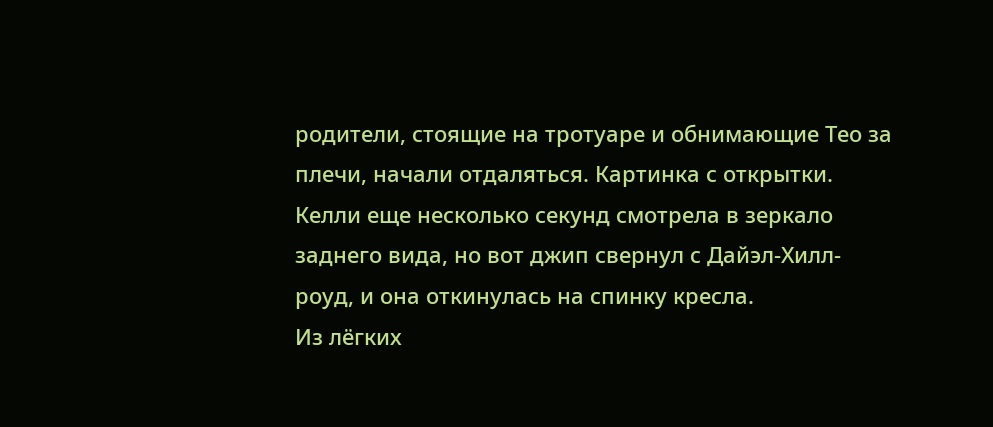родители, стоящие на тротуаре и обнимающие Тео за плечи, начали отдаляться. Картинка с открытки. Келли еще несколько секунд смотрела в зеркало заднего вида, но вот джип свернул с Дайэл-Хилл-роуд, и она откинулась на спинку кресла.
Из лёгких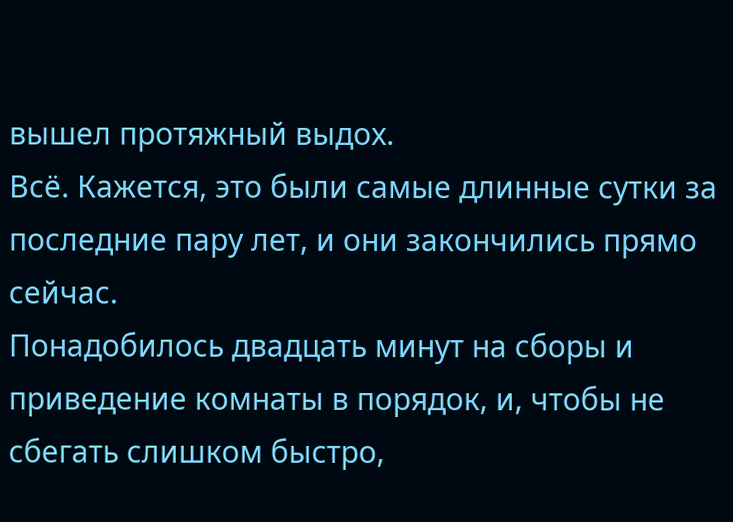вышел протяжный выдох.
Всё. Кажется, это были самые длинные сутки за последние пару лет, и они закончились прямо сейчас.
Понадобилось двадцать минут на сборы и приведение комнаты в порядок, и, чтобы не сбегать слишком быстро,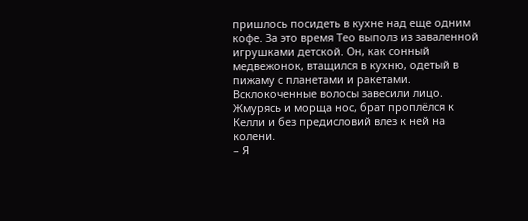пришлось посидеть в кухне над еще одним кофе. За это время Тео выполз из заваленной игрушками детской. Он, как сонный медвежонок, втащился в кухню, одетый в пижаму с планетами и ракетами. Всклокоченные волосы завесили лицо. Жмурясь и морща нос, брат проплёлся к Келли и без предисловий влез к ней на колени.
– Я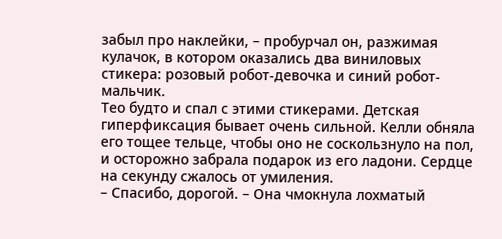забыл про наклейки, – пробурчал он, разжимая кулачок, в котором оказались два виниловых стикера: розовый робот-девочка и синий робот-мальчик.
Тео будто и спал с этими стикерами. Детская гиперфиксация бывает очень сильной. Келли обняла его тощее тельце, чтобы оно не соскользнуло на пол, и осторожно забрала подарок из его ладони. Сердце на секунду сжалось от умиления.
– Спасибо, дорогой. – Она чмокнула лохматый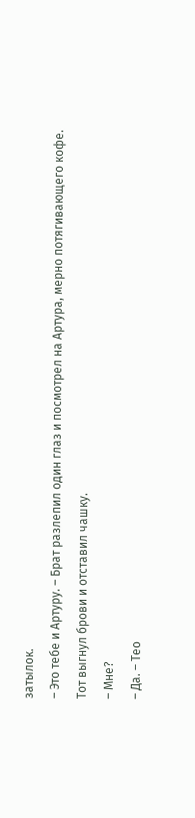затылок.
– Это тебе и Артуру. – Брат разлепил один глаз и посмотрел на Артура, мерно потягивающего кофе.
Тот выгнул брови и отставил чашку.
– Мне?
– Да. – Тео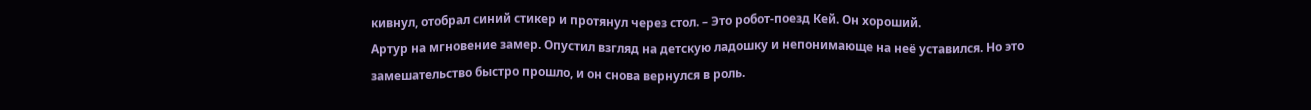кивнул, отобрал синий стикер и протянул через стол. – Это робот-поезд Кей. Он хороший.
Артур на мгновение замер. Опустил взгляд на детскую ладошку и непонимающе на неё уставился. Но это замешательство быстро прошло, и он снова вернулся в роль.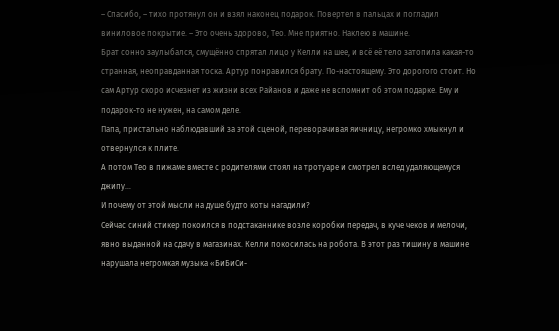– Спасибо, – тихо протянул он и взял наконец подарок. Повертел в пальцах и погладил виниловое покрытие. – Это очень здорово, Тео. Мне приятно. Наклею в машине.
Брат сонно заулыбался, смущённо спрятал лицо у Келли на шее, и всё её тело затопила какая-то странная, неоправданная тоска. Артур понравился брату. По-настоящему. Это дорогого стоит. Но сам Артур скоро исчезнет из жизни всех Райанов и даже не вспомнит об этом подарке. Ему и подарок-то не нужен, на самом деле.
Папа, пристально наблюдавший за этой сценой, переворачивая яичницу, негромко хмыкнул и отвернулся к плите.
А потом Тео в пижаме вместе с родителями стоял на тротуаре и смотрел вслед удаляющемуся джипу…
И почему от этой мысли на душе будто коты нагадили?
Сейчас синий стикер покоился в подстаканнике возле коробки передач, в куче чеков и мелочи, явно выданной на сдачу в магазинах. Келли покосилась на робота. В этот раз тишину в машине нарушала негромкая музыка «БиБиСи-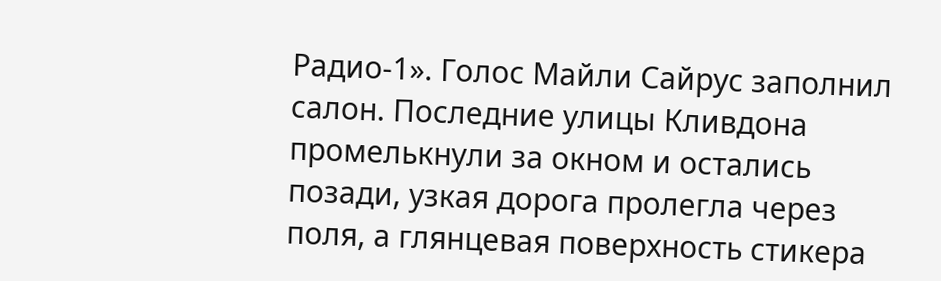Радио-1». Голос Майли Сайрус заполнил салон. Последние улицы Кливдона промелькнули за окном и остались позади, узкая дорога пролегла через поля, а глянцевая поверхность стикера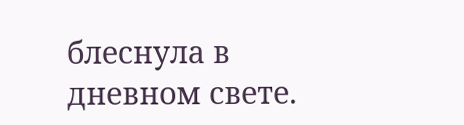блеснула в дневном свете.